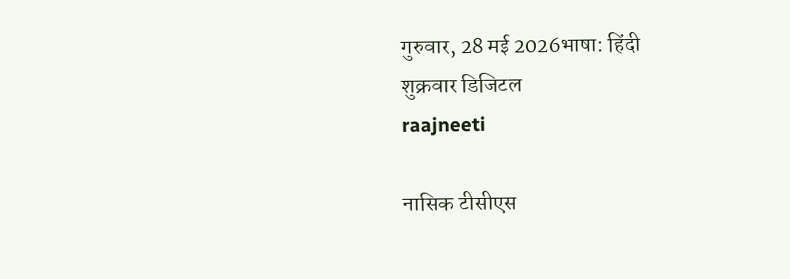गुरुवार, 28 मई 2026भाषा: हिंदी
शुक्रवार डिजिटल
raajneeti

नासिक टीसीएस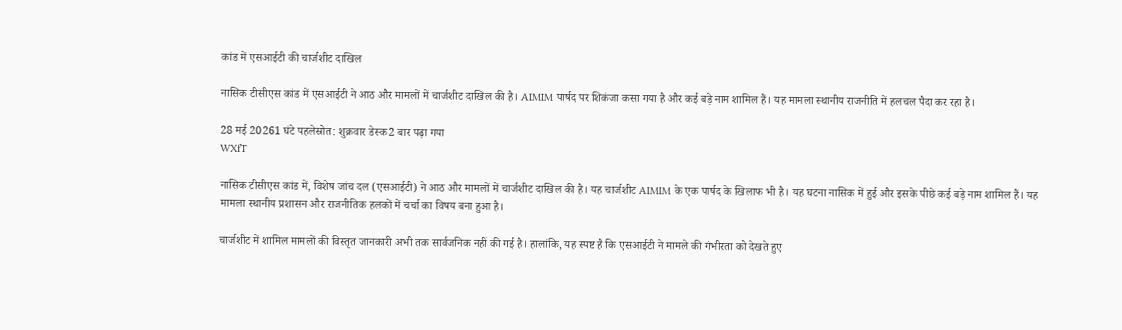कांड में एसआईटी की चार्जशीट दाखिल

नासिक टीसीएस कांड में एसआईटी ने आठ और मामलों में चार्जशीट दाखिल की है। AIMIM पार्षद पर शिकंजा कसा गया है और कई बड़े नाम शामिल हैं। यह मामला स्थानीय राजनीति में हलचल पैदा कर रहा है।

28 मई 20261 घंटे पहलेस्रोत: शुक्रवार डेस्क2 बार पढ़ा गया
WXfT

नासिक टीसीएस कांड में, विशेष जांच दल (एसआईटी) ने आठ और मामलों में चार्जशीट दाखिल की है। यह चार्जशीट AIMIM के एक पार्षद के खिलाफ भी है। यह घटना नासिक में हुई और इसके पीछे कई बड़े नाम शामिल हैं। यह मामला स्थानीय प्रशासन और राजनीतिक हलकों में चर्चा का विषय बना हुआ है।

चार्जशीट में शामिल मामलों की विस्तृत जानकारी अभी तक सार्वजनिक नहीं की गई है। हालांकि, यह स्पष्ट है कि एसआईटी ने मामले की गंभीरता को देखते हुए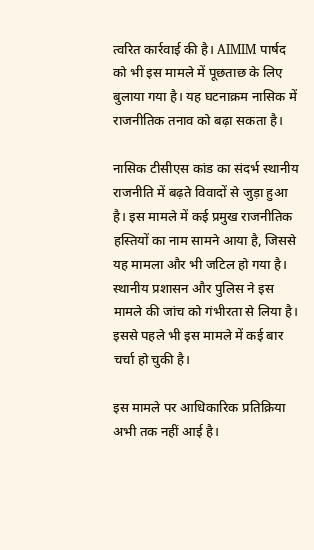त्वरित कार्रवाई की है। AIMIM पार्षद को भी इस मामले में पूछताछ के लिए बुलाया गया है। यह घटनाक्रम नासिक में राजनीतिक तनाव को बढ़ा सकता है।

नासिक टीसीएस कांड का संदर्भ स्थानीय राजनीति में बढ़ते विवादों से जुड़ा हुआ है। इस मामले में कई प्रमुख राजनीतिक हस्तियों का नाम सामने आया है, जिससे यह मामला और भी जटिल हो गया है। स्थानीय प्रशासन और पुलिस ने इस मामले की जांच को गंभीरता से लिया है। इससे पहले भी इस मामले में कई बार चर्चा हो चुकी है।

इस मामले पर आधिकारिक प्रतिक्रिया अभी तक नहीं आई है।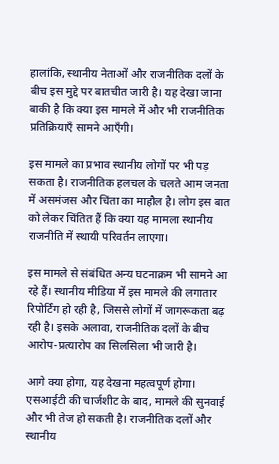हालांकि, स्थानीय नेताओं और राजनीतिक दलों के बीच इस मुद्दे पर बातचीत जारी है। यह देखा जाना बाकी है कि क्या इस मामले में और भी राजनीतिक प्रतिक्रियाएँ सामने आएँगी।

इस मामले का प्रभाव स्थानीय लोगों पर भी पड़ सकता है। राजनीतिक हलचल के चलते आम जनता में असमंजस और चिंता का माहौल है। लोग इस बात को लेकर चिंतित हैं कि क्या यह मामला स्थानीय राजनीति में स्थायी परिवर्तन लाएगा।

इस मामले से संबंधित अन्य घटनाक्रम भी सामने आ रहे हैं। स्थानीय मीडिया में इस मामले की लगातार रिपोर्टिंग हो रही है, जिससे लोगों में जागरूकता बढ़ रही है। इसके अलावा, राजनीतिक दलों के बीच आरोप-प्रत्यारोप का सिलसिला भी जारी है।

आगे क्या होगा, यह देखना महत्वपूर्ण होगा। एसआईटी की चार्जशीट के बाद, मामले की सुनवाई और भी तेज हो सकती है। राजनीतिक दलों और स्थानीय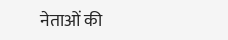नेताओं की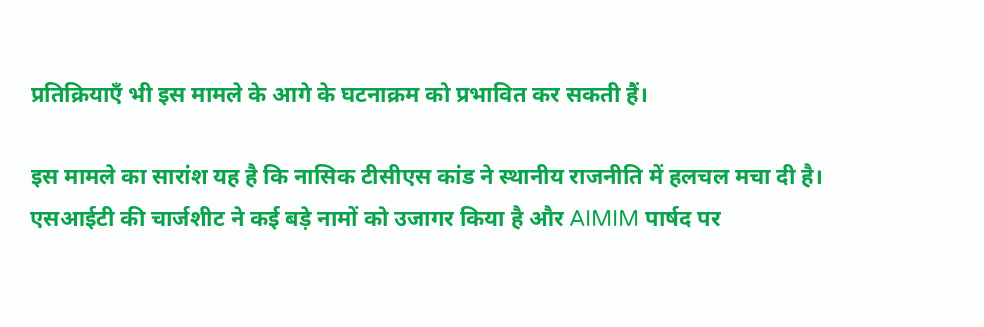प्रतिक्रियाएँ भी इस मामले के आगे के घटनाक्रम को प्रभावित कर सकती हैं।

इस मामले का सारांश यह है कि नासिक टीसीएस कांड ने स्थानीय राजनीति में हलचल मचा दी है। एसआईटी की चार्जशीट ने कई बड़े नामों को उजागर किया है और AIMIM पार्षद पर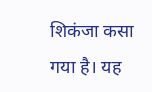शिकंजा कसा गया है। यह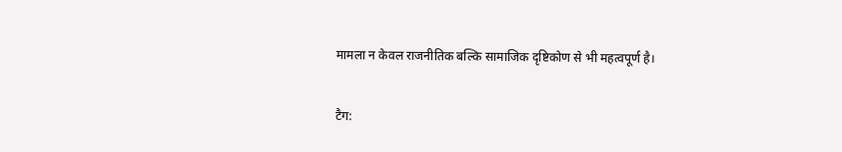मामला न केवल राजनीतिक बल्कि सामाजिक दृष्टिकोण से भी महत्वपूर्ण है।

टैग: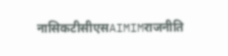नासिकटीसीएसAIMIMराजनीति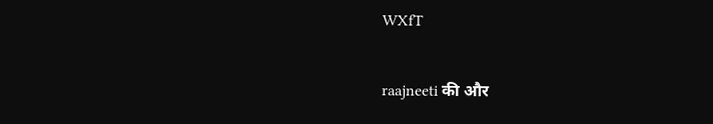WXfT

raajneeti की और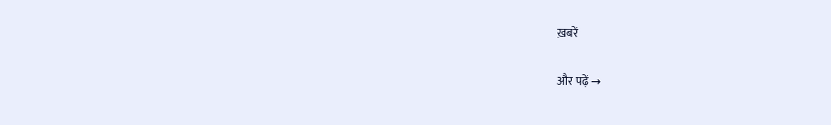ख़बरें

और पढ़ें →